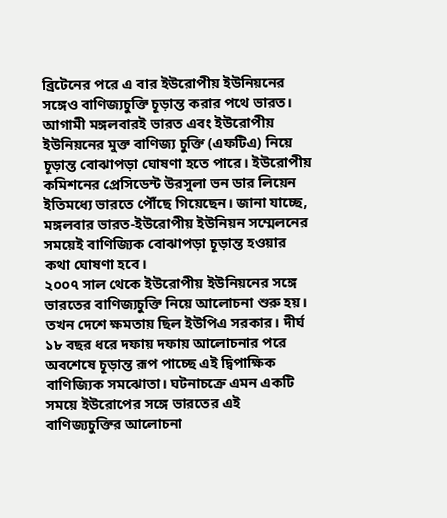ব্রিটেনের পরে এ বার ইউরোপীয় ইউনিয়নের সঙ্গেও বাণিজ্যচুক্তি চূড়ান্ত করার পথে ভারত। আগামী মঙ্গলবারই ভারত এবং ইউরোপীয় ইউনিয়নের মুক্ত বাণিজ্য চুক্তি (এফটিএ) নিয়ে চূড়ান্ত বোঝাপড়া ঘোষণা হতে পারে। ইউরোপীয় কমিশনের প্রেসিডেন্ট উরসুলা ভন ডার লিয়েন ইতিমধ্যে ভারতে পৌঁছে গিয়েছেন। জানা যাচ্ছে, মঙ্গলবার ভারত-ইউরোপীয় ইউনিয়ন সম্মেলনের সময়েই বাণিজ্যিক বোঝাপড়া চূড়ান্ত হওয়ার কথা ঘোষণা হবে।
২০০৭ সাল থেকে ইউরোপীয় ইউনিয়নের সঙ্গে ভারতের বাণিজ্যচুক্তি নিয়ে আলোচনা শুরু হয়। তখন দেশে ক্ষমতায় ছিল ইউপিএ সরকার। দীর্ঘ ১৮ বছর ধরে দফায় দফায় আলোচনার পরে অবশেষে চূড়ান্ত রূপ পাচ্ছে এই দ্বিপাক্ষিক বাণিজ্যিক সমঝোতা। ঘটনাচক্রে এমন একটি সময়ে ইউরোপের সঙ্গে ভারতের এই বাণিজ্যচুক্তির আলোচনা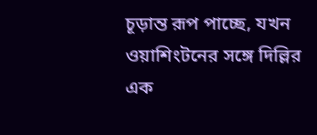চূড়ান্ত রূপ পাচ্ছে, যখন ওয়াশিংটনের সঙ্গে দিল্লির এক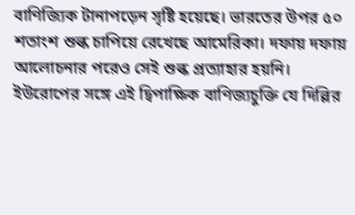বাণিজ্যিক টানাপড়েন সৃষ্টি হয়েছে। ভারতের উপর ৫০ শতাংশ শুল্ক চাপিয়ে রেখেছে আমেরিকা। দফায় দফায় আলোচনার পরেও সেই শুল্ক প্রত্যাহার হয়নি।
ইউরোপের সঙ্গে এই দ্বিপাক্ষিক বাণিজ্যচুক্তি যে দিল্লির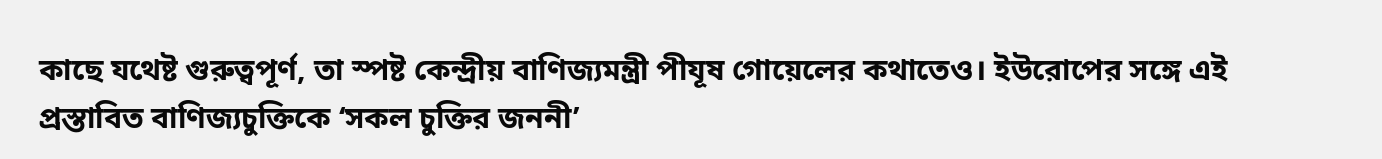কাছে যথেষ্ট গুরুত্বপূর্ণ, তা স্পষ্ট কেন্দ্রীয় বাণিজ্যমন্ত্রী পীযূষ গোয়েলের কথাতেও। ইউরোপের সঙ্গে এই প্রস্তাবিত বাণিজ্যচুক্তিকে ‘সকল চুক্তির জননী’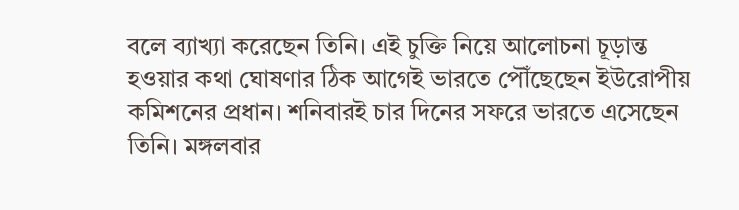বলে ব্যাখ্যা করেছেন তিনি। এই চুক্তি নিয়ে আলোচনা চূড়ান্ত হওয়ার কথা ঘোষণার ঠিক আগেই ভারতে পৌঁছেছেন ইউরোপীয় কমিশনের প্রধান। শনিবারই চার দিনের সফরে ভারতে এসেছেন তিনি। মঙ্গলবার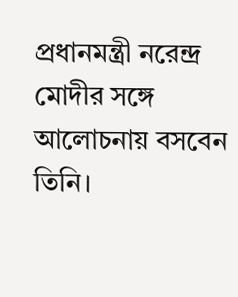প্রধানমন্ত্রী নরেন্দ্র মোদীর সঙ্গে আলোচনায় বসবেন তিনি।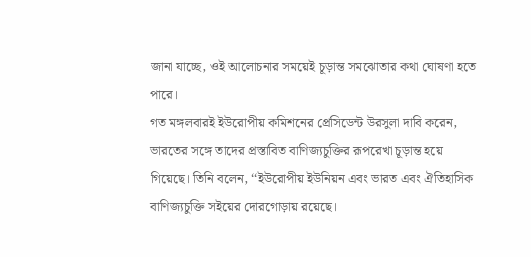জানা যাচ্ছে, ওই আলোচনার সময়েই চূড়ান্ত সমঝোতার কথা ঘোষণা হতে পারে।
গত মঙ্গলবারই ইউরোপীয় কমিশনের প্রেসিডেন্ট উরসুলা দাবি করেন, ভারতের সঙ্গে তাদের প্রস্তাবিত বাণিজ্যচুক্তির রূপরেখা চূড়ান্ত হয়ে গিয়েছে। তিনি বলেন, ‘‘ইউরোপীয় ইউনিয়ন এবং ভারত এবং ঐতিহাসিক বাণিজ্যচুক্তি সইয়ের দোরগোড়ায় রয়েছে।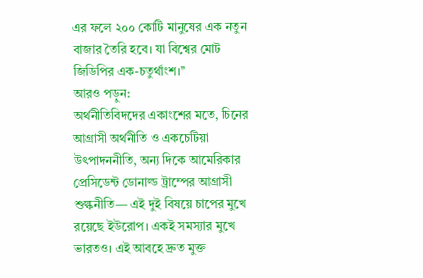এর ফলে ২০০ কোটি মানুষের এক নতুন বাজার তৈরি হবে। যা বিশ্বের মোট জিডিপির এক-চতুর্থাংশ।’’
আরও পড়ুন:
অর্থনীতিবিদদের একাংশের মতে, চিনের আগ্রাসী অর্থনীতি ও একচেটিয়া উৎপাদননীতি, অন্য দিকে আমেরিকার প্রেসিডেন্ট ডোনাল্ড ট্রাম্পের আগ্রাসী শুল্কনীতি— এই দুই বিষয়ে চাপের মুখে রয়েছে ইউরোপ। একই সমস্যার মুখে ভারতও। এই আবহে দ্রুত মুক্ত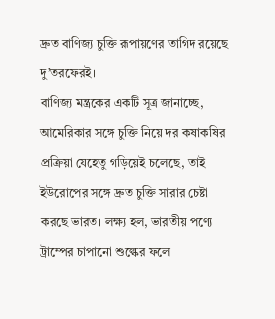দ্রুত বাণিজ্য চুক্তি রূপায়ণের তাগিদ রয়েছে দু’তরফেরই।
বাণিজ্য মন্ত্রকের একটি সূত্র জানাচ্ছে, আমেরিকার সঙ্গে চুক্তি নিয়ে দর কষাকষির প্রক্রিয়া যেহেতু গড়িয়েই চলেছে, তাই ইউরোপের সঙ্গে দ্রুত চুক্তি সারার চেষ্টা করছে ভারত। লক্ষ্য হল, ভারতীয় পণ্যে ট্রাম্পের চাপানো শুল্কের ফলে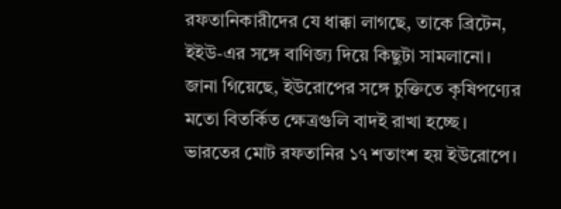রফতানিকারীদের যে ধাক্কা লাগছে, তাকে ব্রিটেন, ইইউ-এর সঙ্গে বাণিজ্য দিয়ে কিছুটা সামলানো। জানা গিয়েছে, ইউরোপের সঙ্গে চুক্তিতে কৃষিপণ্যের মতো বিতর্কিত ক্ষেত্রগুলি বাদই রাখা হচ্ছে। ভারতের মোট রফতানির ১৭ শতাংশ হয় ইউরোপে।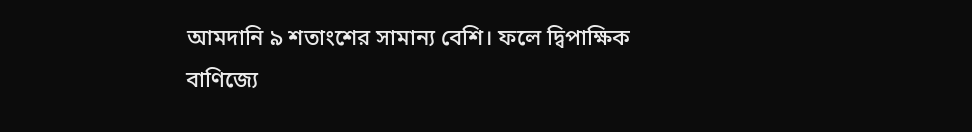আমদানি ৯ শতাংশের সামান্য বেশি। ফলে দ্বিপাক্ষিক বাণিজ্যে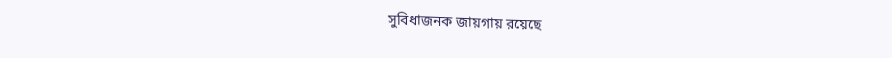সুবিধাজনক জায়গায় রয়েছে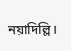নয়াদিল্লি।